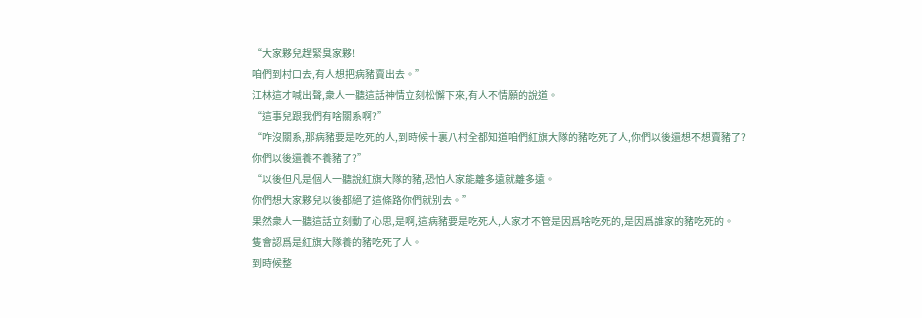“大家夥兒趕緊臭家夥!
咱們到村口去,有人想把病豬賣出去。”
江林這才喊出聲,衆人一聽這話神情立刻松懈下來,有人不情願的說道。
“這事兒跟我們有啥關系啊?”
“咋沒關系,那病豬要是吃死的人,到時候十裏八村全都知道咱們紅旗大隊的豬吃死了人,你們以後還想不想賣豬了?
你們以後還養不養豬了?”
“以後但凡是個人一聽說紅旗大隊的豬,恐怕人家能離多遠就離多遠。
你們想大家夥兒以後都絕了這條路你們就别去。”
果然衆人一聽這話立刻動了心思,是啊,這病豬要是吃死人,人家才不管是因爲啥吃死的,是因爲誰家的豬吃死的。
隻會認爲是紅旗大隊養的豬吃死了人。
到時候整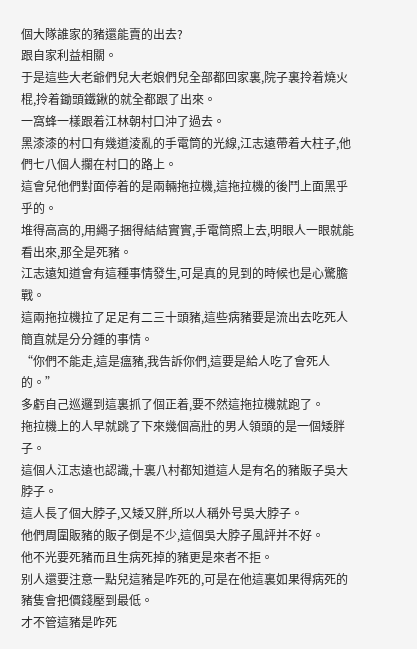個大隊誰家的豬還能賣的出去?
跟自家利益相關。
于是這些大老爺們兒大老娘們兒全部都回家裏,院子裏拎着燒火棍,拎着鋤頭鐵鍬的就全都跟了出來。
一窩蜂一樣跟着江林朝村口沖了過去。
黑漆漆的村口有幾道淩亂的手電筒的光線,江志遠帶着大柱子,他們七八個人攔在村口的路上。
這會兒他們對面停着的是兩輛拖拉機,這拖拉機的後鬥上面黑乎乎的。
堆得高高的,用繩子捆得結結實實,手電筒照上去,明眼人一眼就能看出來,那全是死豬。
江志遠知道會有這種事情發生,可是真的見到的時候也是心驚膽戰。
這兩拖拉機拉了足足有二三十頭豬,這些病豬要是流出去吃死人簡直就是分分鍾的事情。
“你們不能走,這是瘟豬,我告訴你們,這要是給人吃了會死人的。”
多虧自己巡邏到這裏抓了個正着,要不然這拖拉機就跑了。
拖拉機上的人早就跳了下來幾個高壯的男人領頭的是一個矮胖子。
這個人江志遠也認識,十裏八村都知道這人是有名的豬販子吳大脖子。
這人長了個大脖子,又矮又胖,所以人稱外号吳大脖子。
他們周圍販豬的販子倒是不少,這個吳大脖子風評并不好。
他不光要死豬而且生病死掉的豬更是來者不拒。
别人還要注意一點兒這豬是咋死的,可是在他這裏如果得病死的豬隻會把價錢壓到最低。
才不管這豬是咋死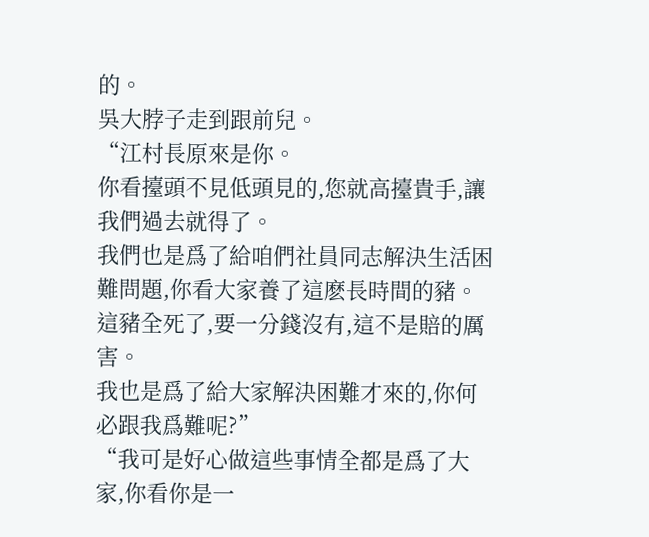的。
吳大脖子走到跟前兒。
“江村長原來是你。
你看擡頭不見低頭見的,您就高擡貴手,讓我們過去就得了。
我們也是爲了給咱們社員同志解決生活困難問題,你看大家養了這麽長時間的豬。
這豬全死了,要一分錢沒有,這不是賠的厲害。
我也是爲了給大家解決困難才來的,你何必跟我爲難呢?”
“我可是好心做這些事情全都是爲了大家,你看你是一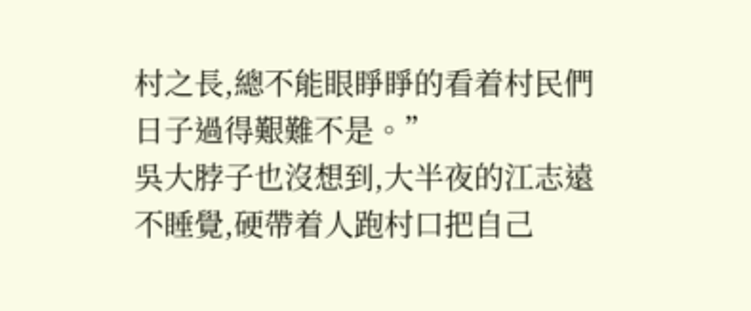村之長,總不能眼睜睜的看着村民們日子過得艱難不是。”
吳大脖子也沒想到,大半夜的江志遠不睡覺,硬帶着人跑村口把自己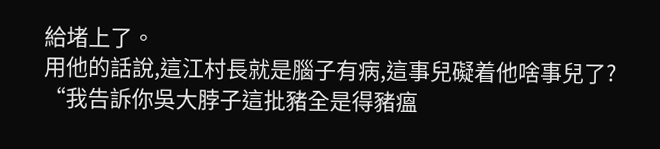給堵上了。
用他的話說,這江村長就是腦子有病,這事兒礙着他啥事兒了?
“我告訴你吳大脖子這批豬全是得豬瘟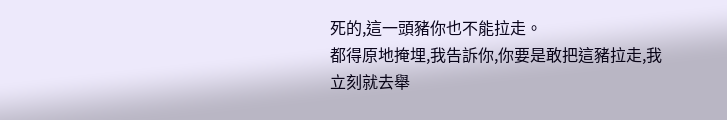死的,這一頭豬你也不能拉走。
都得原地掩埋,我告訴你,你要是敢把這豬拉走,我立刻就去舉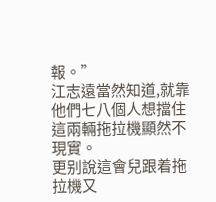報。”
江志遠當然知道,就靠他們七八個人想擋住這兩輛拖拉機顯然不現實。
更别說這會兒跟着拖拉機又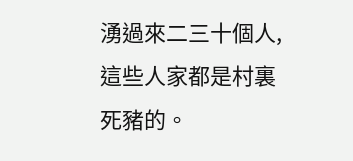湧過來二三十個人,這些人家都是村裏死豬的。